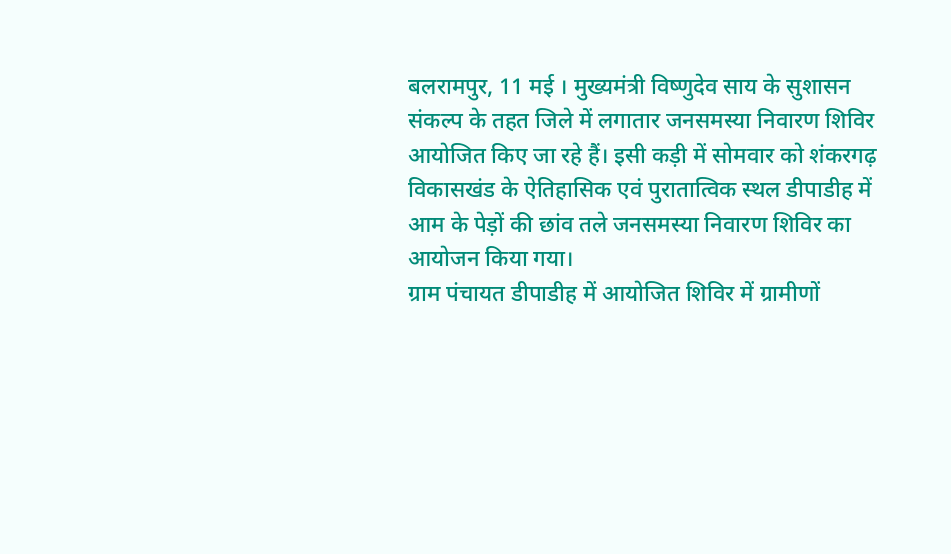बलरामपुर, 11 मई । मुख्यमंत्री विष्णुदेव साय के सुशासन संकल्प के तहत जिले में लगातार जनसमस्या निवारण शिविर आयोजित किए जा रहे हैं। इसी कड़ी में सोमवार को शंकरगढ़ विकासखंड के ऐतिहासिक एवं पुरातात्विक स्थल डीपाडीह में आम के पेड़ों की छांव तले जनसमस्या निवारण शिविर का आयोजन किया गया।
ग्राम पंचायत डीपाडीह में आयोजित शिविर में ग्रामीणों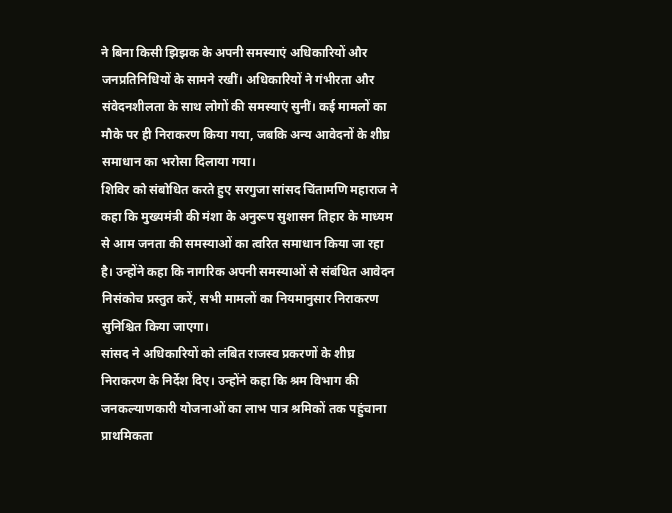ने बिना किसी झिझक के अपनी समस्याएं अधिकारियों और जनप्रतिनिधियों के सामने रखीं। अधिकारियों ने गंभीरता और संवेदनशीलता के साथ लोगों की समस्याएं सुनीं। कई मामलों का मौके पर ही निराकरण किया गया, जबकि अन्य आवेदनों के शीघ्र समाधान का भरोसा दिलाया गया।
शिविर को संबोधित करते हुए सरगुजा सांसद चिंतामणि महाराज ने कहा कि मुख्यमंत्री की मंशा के अनुरूप सुशासन तिहार के माध्यम से आम जनता की समस्याओं का त्वरित समाधान किया जा रहा है। उन्होंने कहा कि नागरिक अपनी समस्याओं से संबंधित आवेदन निसंकोच प्रस्तुत करें, सभी मामलों का नियमानुसार निराकरण सुनिश्चित किया जाएगा।
सांसद ने अधिकारियों को लंबित राजस्व प्रकरणों के शीघ्र निराकरण के निर्देश दिए। उन्होंने कहा कि श्रम विभाग की जनकल्याणकारी योजनाओं का लाभ पात्र श्रमिकों तक पहुंचाना प्राथमिकता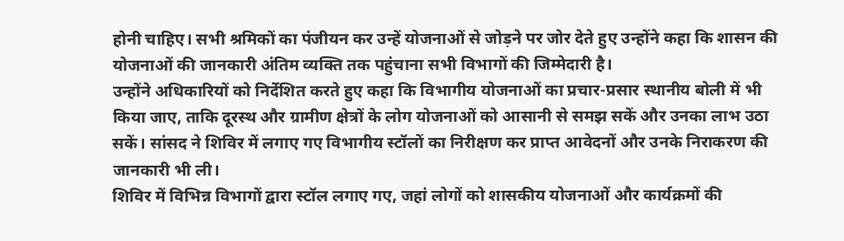होनी चाहिए। सभी श्रमिकों का पंजीयन कर उन्हें योजनाओं से जोड़ने पर जोर देते हुए उन्होंने कहा कि शासन की योजनाओं की जानकारी अंतिम व्यक्ति तक पहुंचाना सभी विभागों की जिम्मेदारी है।
उन्होंने अधिकारियों को निर्देशित करते हुए कहा कि विभागीय योजनाओं का प्रचार-प्रसार स्थानीय बोली में भी किया जाए, ताकि दूरस्थ और ग्रामीण क्षेत्रों के लोग योजनाओं को आसानी से समझ सकें और उनका लाभ उठा सकें। सांसद ने शिविर में लगाए गए विभागीय स्टॉलों का निरीक्षण कर प्राप्त आवेदनों और उनके निराकरण की जानकारी भी ली।
शिविर में विभिन्न विभागों द्वारा स्टॉल लगाए गए, जहां लोगों को शासकीय योजनाओं और कार्यक्रमों की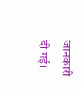जानकारी दी गई।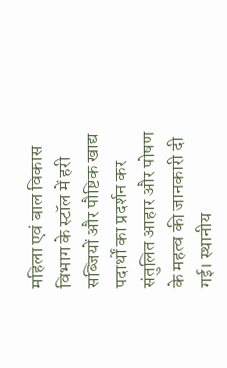महिला एवं बाल विकास विभाग के स्टॉल में हरी सब्जियों और पौष्टिक खाद्य पदार्थों का प्रदर्शन कर संतुलित आहार और पोषण के महत्व की जानकारी दी गई। स्थानीय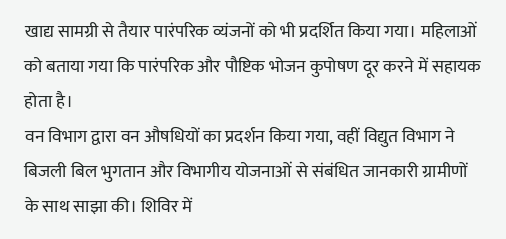खाद्य सामग्री से तैयार पारंपरिक व्यंजनों को भी प्रदर्शित किया गया। महिलाओं को बताया गया कि पारंपरिक और पौष्टिक भोजन कुपोषण दूर करने में सहायक होता है।
वन विभाग द्वारा वन औषधियों का प्रदर्शन किया गया, वहीं विद्युत विभाग ने बिजली बिल भुगतान और विभागीय योजनाओं से संबंधित जानकारी ग्रामीणों के साथ साझा की। शिविर में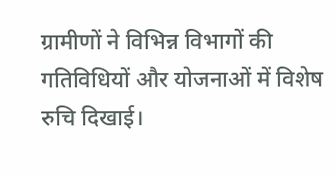ग्रामीणों ने विभिन्न विभागों की गतिविधियों और योजनाओं में विशेष रुचि दिखाई।